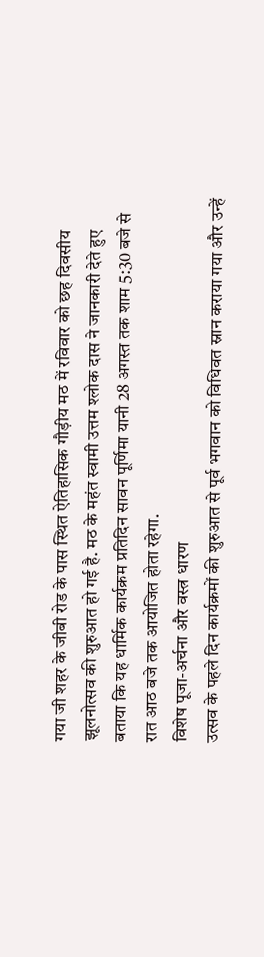गया जी शहर के जीबी रोड के पास स्थित ऐतिहासिक गौड़ीय मठ में रविवार को छह दिवसीय झूलनोत्सव की शुरुआत हो गई है. मठ के महंत स्वामी उत्तम श्लोक दास ने जानकारी देते हुए बताया कि यह धार्मिक कार्यक्रम प्रतिदिन सावन पूर्णिमा यानी 28 अगस्त तक शाम 5:30 बजे से रात आठ बजे तक आयोजित होता रहेगा.
विशेष पूजा-अर्चना और वस्त्र धारण
उत्सव के पहले दिन कार्यक्रमों की शुरुआत से पूर्व भगवान को विधिवत स्नान कराया गया और उन्हें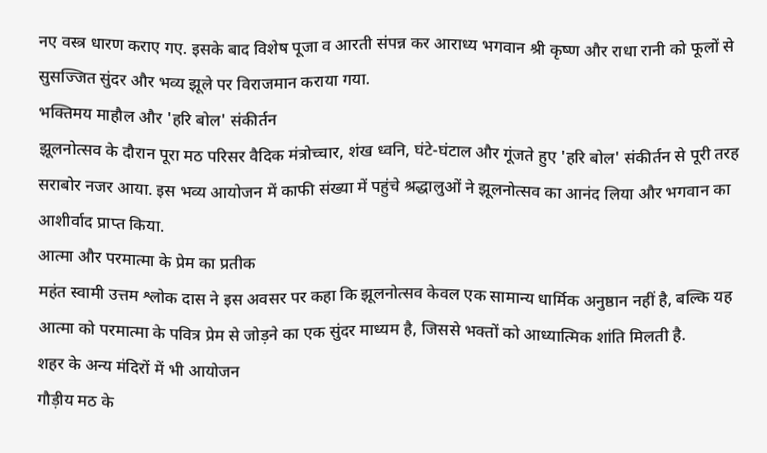नए वस्त्र धारण कराए गए. इसके बाद विशेष पूजा व आरती संपन्न कर आराध्य भगवान श्री कृष्ण और राधा रानी को फूलों से सुसज्जित सुंदर और भव्य झूले पर विराजमान कराया गया.
भक्तिमय माहौल और 'हरि बोल' संकीर्तन
झूलनोत्सव के दौरान पूरा मठ परिसर वैदिक मंत्रोच्चार, शंख ध्वनि, घंटे-घंटाल और गूंजते हुए 'हरि बोल' संकीर्तन से पूरी तरह सराबोर नजर आया. इस भव्य आयोजन में काफी संख्या में पहुंचे श्रद्धालुओं ने झूलनोत्सव का आनंद लिया और भगवान का आशीर्वाद प्राप्त किया.
आत्मा और परमात्मा के प्रेम का प्रतीक
महंत स्वामी उत्तम श्लोक दास ने इस अवसर पर कहा कि झूलनोत्सव केवल एक सामान्य धार्मिक अनुष्ठान नहीं है, बल्कि यह आत्मा को परमात्मा के पवित्र प्रेम से जोड़ने का एक सुंदर माध्यम है, जिससे भक्तों को आध्यात्मिक शांति मिलती है.
शहर के अन्य मंदिरों में भी आयोजन
गौड़ीय मठ के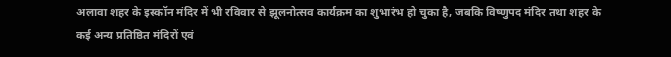अलावा शहर के इस्कॉन मंदिर में भी रविवार से झूलनोत्सव कार्यक्रम का शुभारंभ हो चुका है, जबकि विष्णुपद मंदिर तथा शहर के कई अन्य प्रतिष्ठित मंदिरों एवं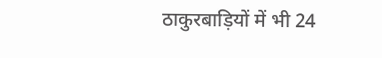ठाकुरबाड़ियों में भी 24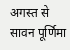अगस्त से सावन पूर्णिमा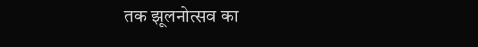तक झूलनोत्सव का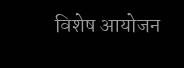विशेष आयोजन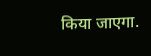किया जाएगा.